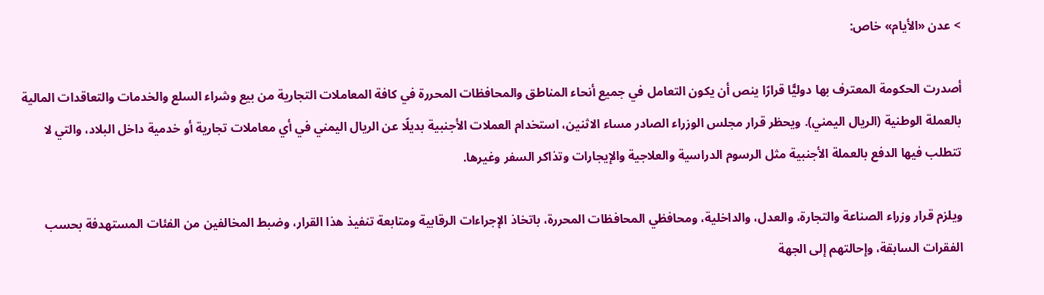> عدن «الأيام» خاص:

أصدرت الحكومة المعترف بها دوليًّا قرارًا ينص أن يكون التعامل في جميع أنحاء المناطق والمحافظات المحررة في كافة المعاملات التجارية من بيع وشراء السلع والخدمات والتعاقدات المالية بالعملة الوطنية (الريال اليمني). ويحظر قرار مجلس الوزراء الصادر مساء الاثنين، استخدام العملات الأجنبية بديلًا عن الريال اليمني في أي معاملات تجارية أو خدمية داخل البلاد، والتي لا تتطلب فيها الدفع بالعملة الأجنبية مثل الرسوم الدراسية والعلاجية والإيجارات وتذاكر السفر وغيرها.

ويلزم قرار وزراء الصناعة والتجارة، والعدل، والداخلية، ومحافظي المحافظات المحررة، باتخاذ الإجراءات الرقابية ومتابعة تنفيذ هذا القرار، وضبط المخالفين من الفئات المستهدفة بحسب الفقرات السابقة، وإحالتهم إلى الجهة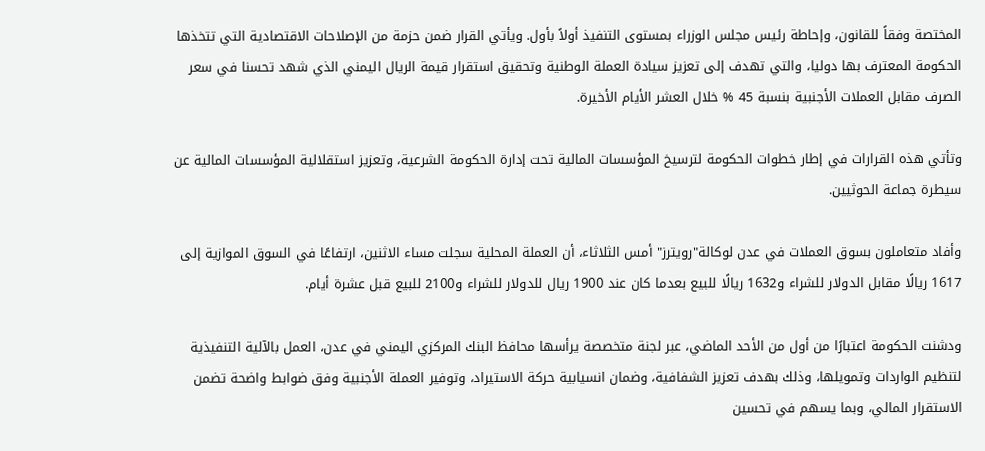المختصة وفقاً للقانون، وإحاطة رئيس مجلس الوزراء بمستوى التنفيذ أولاً بأول. ويأتي القرار ضمن حزمة من الإصلاحات الاقتصادية التي تتخذها الحكومة المعترف بها دوليا، والتي تهدف إلى تعزيز سيادة العملة الوطنية وتحقيق استقرار قيمة الريال اليمني الذي شهد تحسنا في سعر الصرف مقابل العملات الأجنبية بنسبة 45 % خلال العشر الأيام الأخيرة.

وتأتي هذه القرارات في إطار خطوات الحكومة لترسيخ المؤسسات المالية تحت إدارة الحكومة الشرعية، وتعزيز استقلالية المؤسسات المالية عن سيطرة جماعة الحوثيين.

وأفاد متعاملون بسوق العملات في عدن لوكالة"رويترز" أمس الثلاثاء، أن العملة المحلية سجلت مساء الاثنين، ارتفاعًا في السوق الموازية إلى 1617 ريالًا مقابل الدولار للشراء و1632 ريالًا للبيع بعدما كان عند 1900 ريال للدولار للشراء و2100 للبيع قبل عشرة أيام.

ودشنت الحكومة اعتبارًا من أول من الأحد الماضي، عبر لجنة متخصصة يرأسها محافظ البنك المركزي اليمني في عدن، العمل بالآلية التنفيذية لتنظيم الواردات وتمويلها، وذلك بهدف تعزيز الشفافية، وضمان انسيابية حركة الاستيراد، وتوفير العملة الأجنبية وفق ضوابط واضحة تضمن الاستقرار المالي، وبما يسهم في تحسين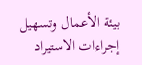بيئة الأعمال وتسهيل إجراءات الاستيراد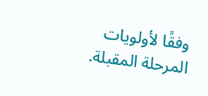وفقًا لأولويات المرحلة المقبلة.